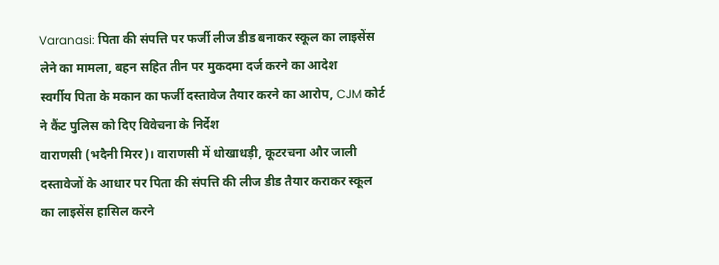Varanasi: पिता की संपत्ति पर फर्जी लीज डीड बनाकर स्कूल का लाइसेंस लेने का मामला, बहन सहित तीन पर मुकदमा दर्ज करने का आदेश
स्वर्गीय पिता के मकान का फर्जी दस्तावेज तैयार करने का आरोप, CJM कोर्ट ने कैंट पुलिस को दिए विवेचना के निर्देश
वाराणसी (भदैनी मिरर)। वाराणसी में धोखाधड़ी, कूटरचना और जाली दस्तावेजों के आधार पर पिता की संपत्ति की लीज डीड तैयार कराकर स्कूल का लाइसेंस हासिल करने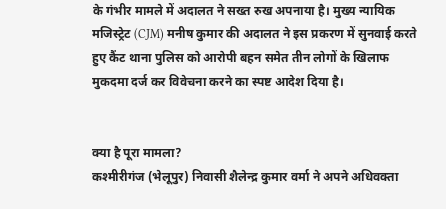के गंभीर मामले में अदालत ने सख्त रुख अपनाया है। मुख्य न्यायिक मजिस्ट्रेट (CJM) मनीष कुमार की अदालत ने इस प्रकरण में सुनवाई करते हुए कैंट थाना पुलिस को आरोपी बहन समेत तीन लोगों के खिलाफ मुकदमा दर्ज कर विवेचना करने का स्पष्ट आदेश दिया है।


क्या है पूरा मामला?
कश्मीरीगंज (भेलूपुर) निवासी शैलेन्द्र कुमार वर्मा ने अपने अधिवक्ता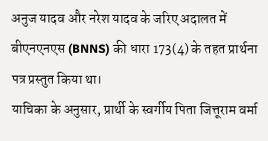अनुज यादव और नरेश यादव के जरिए अदालत में बीएनएनएस (BNNS) की धारा 173(4) के तहत प्रार्थना पत्र प्रस्तुत किया था।
याचिका के अनुसार, प्रार्थी के स्वर्गीय पिता जित्तूराम वर्मा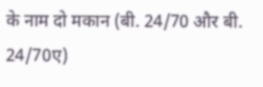के नाम दो मकान (बी. 24/70 और बी. 24/70ए)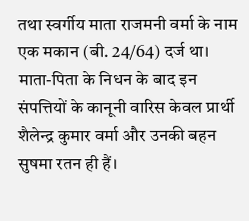तथा स्वर्गीय माता राजमनी वर्मा के नाम एक मकान (बी. 24/64) दर्ज था। माता-पिता के निधन के बाद इन संपत्तियों के कानूनी वारिस केवल प्रार्थी शैलेन्द्र कुमार वर्मा और उनकी बहन सुषमा रतन ही हैं।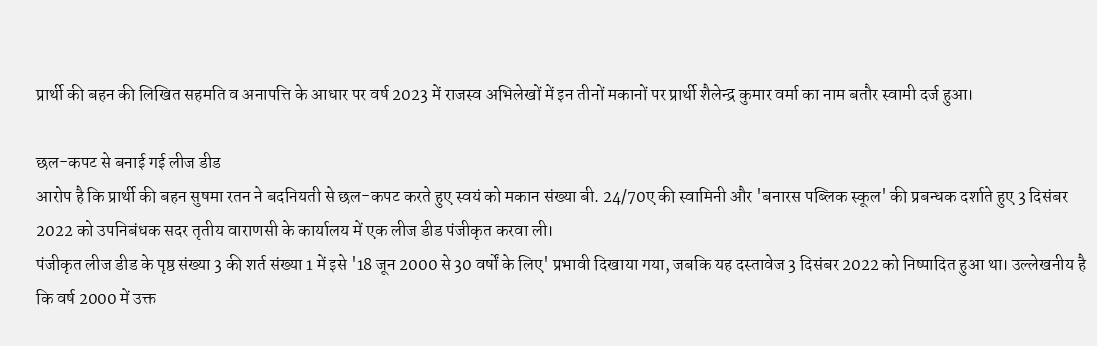प्रार्थी की बहन की लिखित सहमति व अनापत्ति के आधार पर वर्ष 2023 में राजस्व अभिलेखों में इन तीनों मकानों पर प्रार्थी शैलेन्द्र कुमार वर्मा का नाम बतौर स्वामी दर्ज हुआ।

छल-कपट से बनाई गई लीज डीड
आरोप है कि प्रार्थी की बहन सुषमा रतन ने बदनियती से छल-कपट करते हुए स्वयं को मकान संख्या बी. 24/70ए की स्वामिनी और 'बनारस पब्लिक स्कूल' की प्रबन्धक दर्शाते हुए 3 दिसंबर 2022 को उपनिबंधक सदर तृतीय वाराणसी के कार्यालय में एक लीज डीड पंजीकृत करवा ली।
पंजीकृत लीज डीड के पृष्ठ संख्या 3 की शर्त संख्या 1 में इसे '18 जून 2000 से 30 वर्षों के लिए' प्रभावी दिखाया गया, जबकि यह दस्तावेज 3 दिसंबर 2022 को निष्पादित हुआ था। उल्लेखनीय है कि वर्ष 2000 में उक्त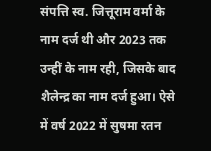संपत्ति स्व. जित्तूराम वर्मा के नाम दर्ज थी और 2023 तक उन्हीं के नाम रही, जिसके बाद शैलेन्द्र का नाम दर्ज हुआ। ऐसे में वर्ष 2022 में सुषमा रतन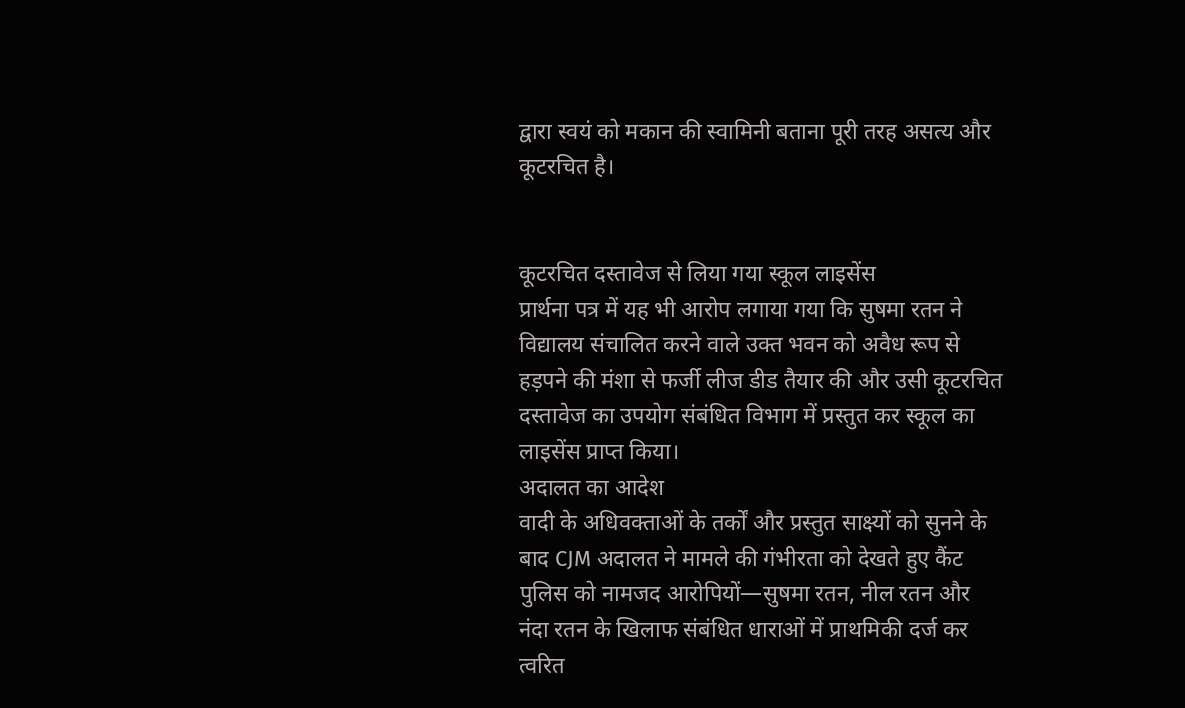द्वारा स्वयं को मकान की स्वामिनी बताना पूरी तरह असत्य और कूटरचित है।


कूटरचित दस्तावेज से लिया गया स्कूल लाइसेंस
प्रार्थना पत्र में यह भी आरोप लगाया गया कि सुषमा रतन ने विद्यालय संचालित करने वाले उक्त भवन को अवैध रूप से हड़पने की मंशा से फर्जी लीज डीड तैयार की और उसी कूटरचित दस्तावेज का उपयोग संबंधित विभाग में प्रस्तुत कर स्कूल का लाइसेंस प्राप्त किया।
अदालत का आदेश
वादी के अधिवक्ताओं के तर्कों और प्रस्तुत साक्ष्यों को सुनने के बाद CJM अदालत ने मामले की गंभीरता को देखते हुए कैंट पुलिस को नामजद आरोपियों—सुषमा रतन, नील रतन और नंदा रतन के खिलाफ संबंधित धाराओं में प्राथमिकी दर्ज कर त्वरित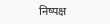निष्पक्ष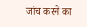जांच करने का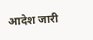आदेश जारी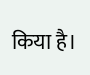किया है।